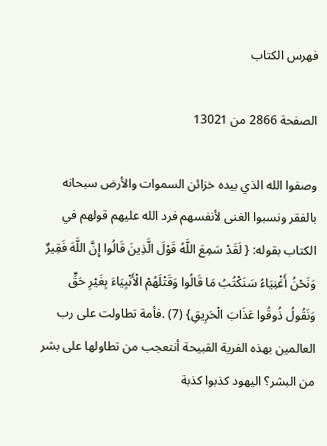فهرس الكتاب

الصفحة 2866 من 13021

وصفوا الله الذي بيده خزائن السموات والأرض سبحانه بالفقر ونسبوا الغنى لأنفسهم فرد الله عليهم قولهم في الكتاب بقوله: { لَقَدْ سَمِعَ اللَّهُ قَوْلَ الَّذِينَ قَالُوا إِنَّ اللَّهَ فَقِيرٌ وَنَحْنُ أَغْنِيَاءُ سَنَكْتُبُ مَا قَالُوا وَقَتْلَهُمْ الْأَنْبِيَاءَ بِغَيْرِ حَقٍّ وَنَقُولُ ذُوقُوا عَذَابَ الْحَرِيقِ} (7) .فأمة تطاولت على رب العالمين بهذه الفرية القبيحة أنتعجب من تطاولها على بشر من البشر؟ اليهود كذبوا كذبة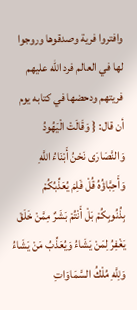وافتروا فرية وصدقوها وروجوا لها في العالم فرد الله عليهم فريتهم ودحضها في كتابه يوم أن قال: { وَقَالَتْ الْيَهُودُ وَالنَّصَارَى نَحْنُ أَبْنَاءُ اللَّهِ وَأَحِبَّاؤُهُ قُلْ فَلِمَ يُعَذِّبُكُمْ بِذُنُوبِكُمْ بَلْ أَنْتُمْ بَشَرٌ مِمَّنْ خَلَقَ يَغْفِرُ لِمَنْ يَشَاءُ وَيُعَذِّبُ مَنْ يَشَاءُ وَلِلَّهِ مُلْكُ السَّمَاوَاتِ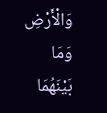وَالْأَرْضِ وَمَا بَيْنَهُمَا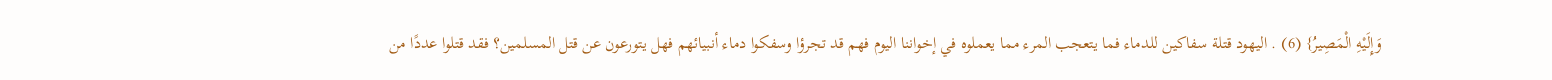وَإِلَيْهِ الْمَصِيرُ} (6) . اليهود قتلة سفاكين للدماء فما يتعجب المرء مما يعملوه في إخواننا اليوم فهم قد تجرؤا وسفكوا دماء أنبيائهم فهل يتورعون عن قتل المسلمين؟ فقد قتلوا عددًا من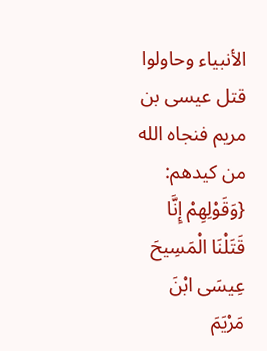الأنبياء وحاولوا قتل عيسى بن مريم فنجاه الله من كيدهم: {وَقَوْلِهِمْ إِنَّا قَتَلْنَا الْمَسِيحَ عِيسَى ابْنَ مَرْيَمَ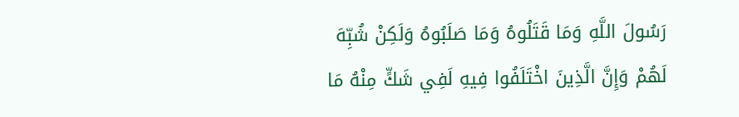رَسُولَ اللَّهِ وَمَا قَتَلُوهُ وَمَا صَلَبُوهُ وَلَكِنْ شُبِّهَ لَهُمْ وَإِنَّ الَّذِينَ اخْتَلَفُوا فِيهِ لَفِي شَكٍّ مِنْهُ مَا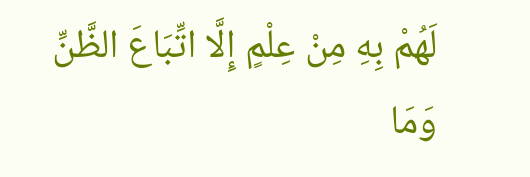لَهُمْ بِهِ مِنْ عِلْمٍ إِلَّا اتِّبَاعَ الظَّنِّ وَمَا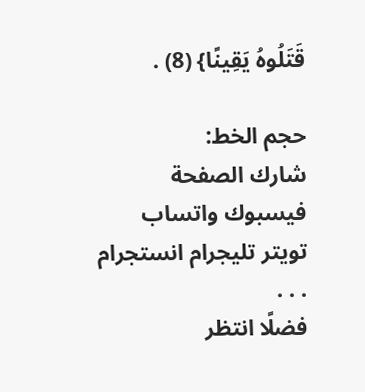قَتَلُوهُ يَقِينًا} (8) .

حجم الخط:
شارك الصفحة
فيسبوك واتساب تويتر تليجرام انستجرام
. . .
فضلًا انتظر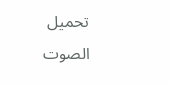تحميل الصوت